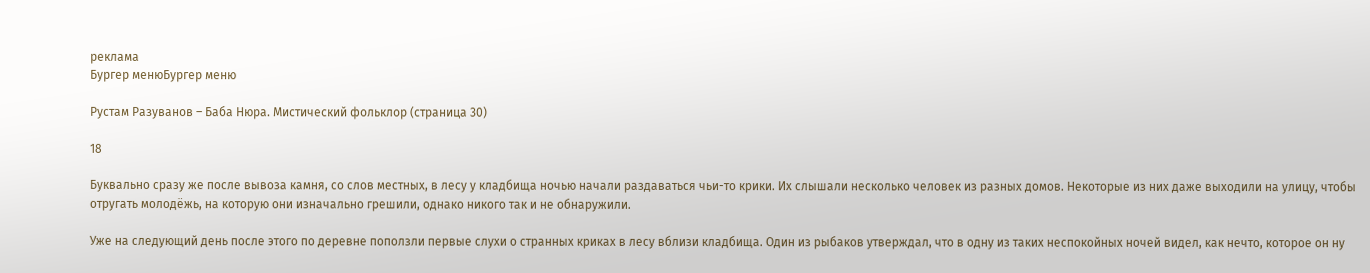реклама
Бургер менюБургер меню

Рустам Разуванов – Баба Нюра. Мистический фольклор (страница 30)

18

Буквально сразу же после вывоза камня, со слов местных, в лесу у кладбища ночью начали раздаваться чьи-то крики. Их слышали несколько человек из разных домов. Некоторые из них даже выходили на улицу, чтобы отругать молодёжь, на которую они изначально грешили, однако никого так и не обнаружили.

Уже на следующий день после этого по деревне поползли первые слухи о странных криках в лесу вблизи кладбища. Один из рыбаков утверждал, что в одну из таких неспокойных ночей видел, как нечто, которое он ну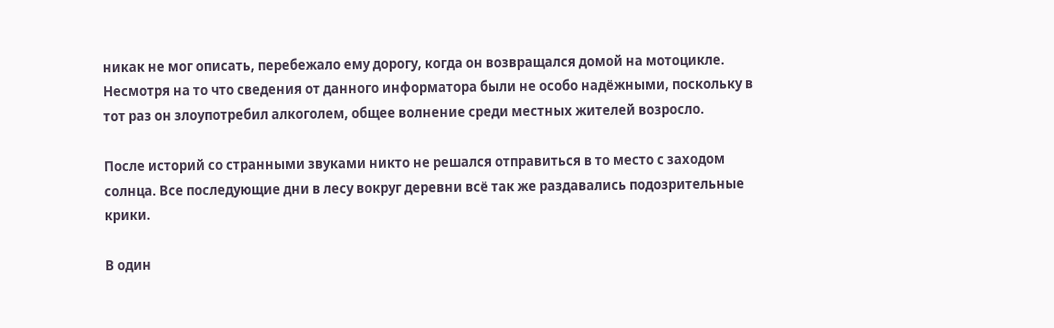никак не мог описать, перебежало ему дорогу, когда он возвращался домой на мотоцикле. Несмотря на то что сведения от данного информатора были не особо надёжными, поскольку в тот раз он злоупотребил алкоголем, общее волнение среди местных жителей возросло.

После историй со странными звуками никто не решался отправиться в то место с заходом солнца. Все последующие дни в лесу вокруг деревни всё так же раздавались подозрительные крики.

В один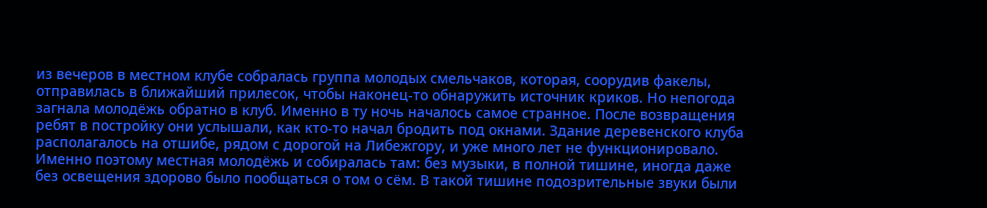из вечеров в местном клубе собралась группа молодых смельчаков, которая, соорудив факелы, отправилась в ближайший прилесок, чтобы наконец-то обнаружить источник криков. Но непогода загнала молодёжь обратно в клуб. Именно в ту ночь началось самое странное. После возвращения ребят в постройку они услышали, как кто-то начал бродить под окнами. Здание деревенского клуба располагалось на отшибе, рядом с дорогой на Либежгору, и уже много лет не функционировало. Именно поэтому местная молодёжь и собиралась там: без музыки, в полной тишине, иногда даже без освещения здорово было пообщаться о том о сём. В такой тишине подозрительные звуки были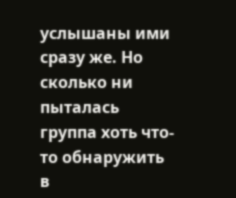услышаны ими сразу же. Но сколько ни пыталась группа хоть что-то обнаружить в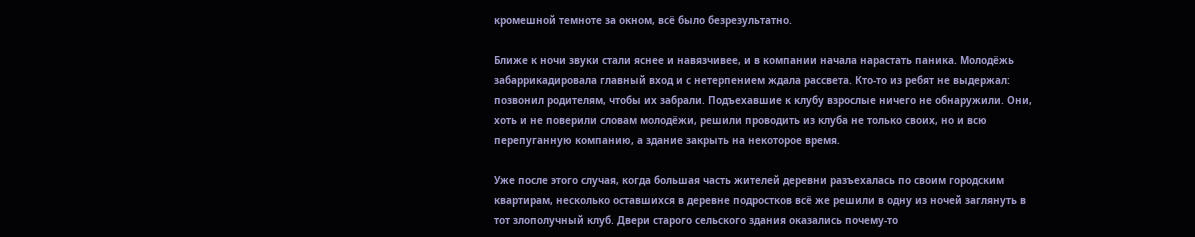кромешной темноте за окном, всё было безрезультатно.

Ближе к ночи звуки стали яснее и навязчивее, и в компании начала нарастать паника. Молодёжь забаррикадировала главный вход и с нетерпением ждала рассвета. Кто-то из ребят не выдержал: позвонил родителям, чтобы их забрали. Подъехавшие к клубу взрослые ничего не обнаружили. Они, хоть и не поверили словам молодёжи, решили проводить из клуба не только своих, но и всю перепуганную компанию, а здание закрыть на некоторое время.

Уже после этого случая, когда большая часть жителей деревни разъехалась по своим городским квартирам, несколько оставшихся в деревне подростков всё же решили в одну из ночей заглянуть в тот злополучный клуб. Двери старого сельского здания оказались почему-то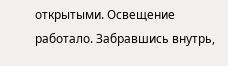открытыми. Освещение работало. Забравшись внутрь,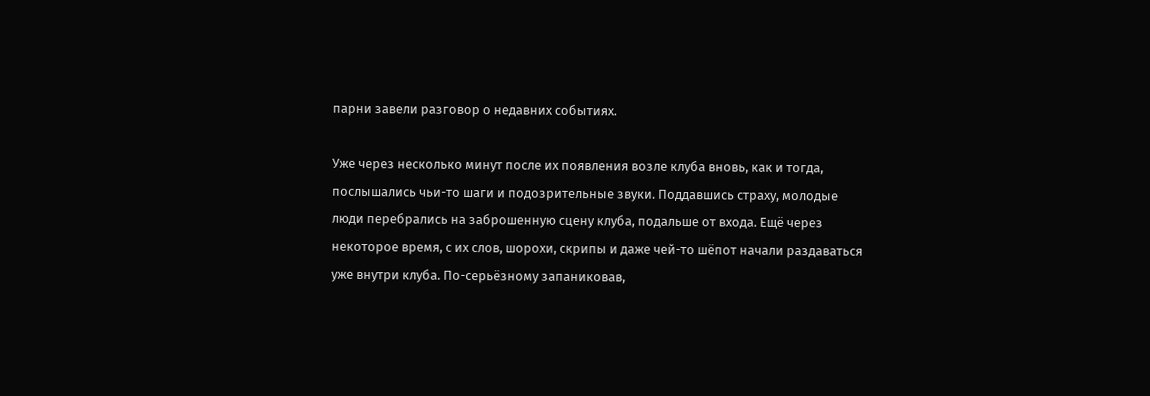парни завели разговор о недавних событиях.

Уже через несколько минут после их появления возле клуба вновь, как и тогда, послышались чьи-то шаги и подозрительные звуки. Поддавшись страху, молодые люди перебрались на заброшенную сцену клуба, подальше от входа. Ещё через некоторое время, с их слов, шорохи, скрипы и даже чей-то шёпот начали раздаваться уже внутри клуба. По-серьёзному запаниковав,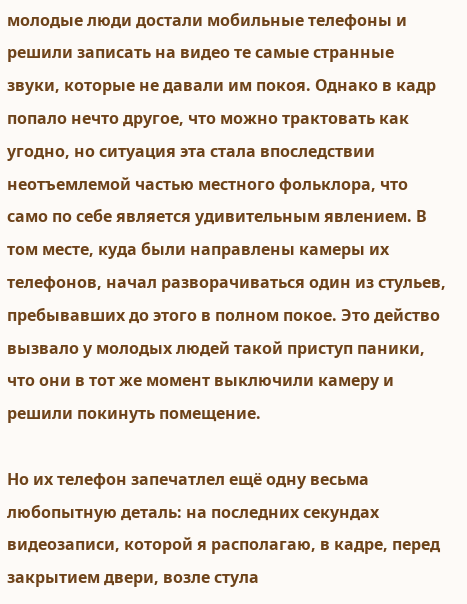молодые люди достали мобильные телефоны и решили записать на видео те самые странные звуки, которые не давали им покоя. Однако в кадр попало нечто другое, что можно трактовать как угодно, но ситуация эта стала впоследствии неотъемлемой частью местного фольклора, что само по себе является удивительным явлением. В том месте, куда были направлены камеры их телефонов, начал разворачиваться один из стульев, пребывавших до этого в полном покое. Это действо вызвало у молодых людей такой приступ паники, что они в тот же момент выключили камеру и решили покинуть помещение.

Но их телефон запечатлел ещё одну весьма любопытную деталь: на последних секундах видеозаписи, которой я располагаю, в кадре, перед закрытием двери, возле стула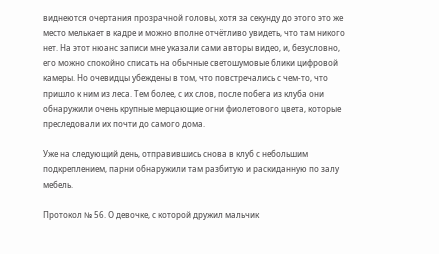виднеются очертания прозрачной головы, хотя за секунду до этого это же место мелькает в кадре и можно вполне отчётливо увидеть, что там никого нет. На этот нюанс записи мне указали сами авторы видео, и, безусловно, его можно спокойно списать на обычные светошумовые блики цифровой камеры. Но очевидцы убеждены в том, что повстречались с чем-то, что пришло к ним из леса. Тем более, с их слов, после побега из клуба они обнаружили очень крупные мерцающие огни фиолетового цвета, которые преследовали их почти до самого дома.

Уже на следующий день, отправившись снова в клуб с небольшим подкреплением, парни обнаружили там разбитую и раскиданную по залу мебель.

Протокол № 56. О девочке, с которой дружил мальчик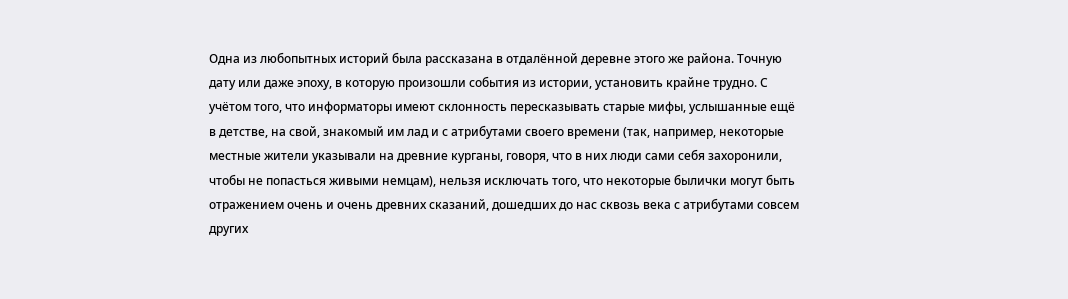Одна из любопытных историй была рассказана в отдалённой деревне этого же района. Точную дату или даже эпоху, в которую произошли события из истории, установить крайне трудно. С учётом того, что информаторы имеют склонность пересказывать старые мифы, услышанные ещё в детстве, на свой, знакомый им лад и с атрибутами своего времени (так, например, некоторые местные жители указывали на древние курганы, говоря, что в них люди сами себя захоронили, чтобы не попасться живыми немцам), нельзя исключать того, что некоторые былички могут быть отражением очень и очень древних сказаний, дошедших до нас сквозь века с атрибутами совсем других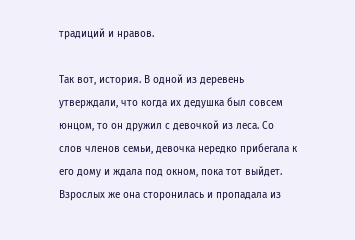традиций и нравов.

Так вот, история. В одной из деревень утверждали, что когда их дедушка был совсем юнцом, то он дружил с девочкой из леса. Со слов членов семьи, девочка нередко прибегала к его дому и ждала под окном, пока тот выйдет. Взрослых же она сторонилась и пропадала из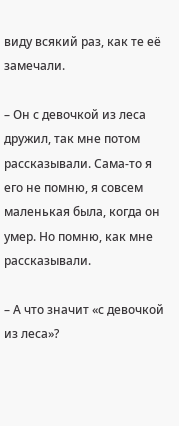виду всякий раз, как те её замечали.

– Он с девочкой из леса дружил, так мне потом рассказывали. Сама-то я его не помню, я совсем маленькая была, когда он умер. Но помню, как мне рассказывали.

– А что значит «с девочкой из леса»?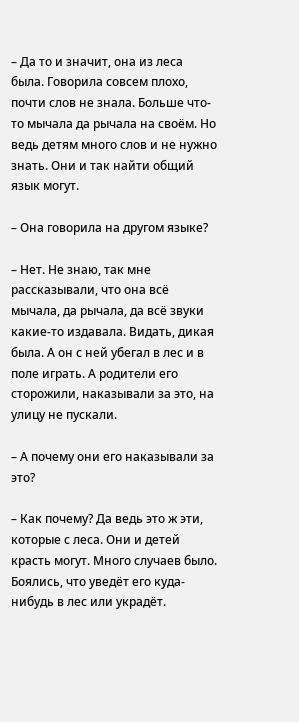– Да то и значит, она из леса была. Говорила совсем плохо, почти слов не знала. Больше что-то мычала да рычала на своём. Но ведь детям много слов и не нужно знать. Они и так найти общий язык могут.

– Она говорила на другом языке?

– Нет. Не знаю, так мне рассказывали, что она всё мычала, да рычала, да всё звуки какие-то издавала. Видать, дикая была. А он с ней убегал в лес и в поле играть. А родители его сторожили, наказывали за это, на улицу не пускали.

– А почему они его наказывали за это?

– Как почему? Да ведь это ж эти, которые с леса. Они и детей красть могут. Много случаев было. Боялись, что уведёт его куда-нибудь в лес или украдёт.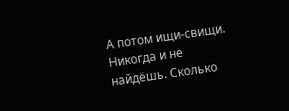А потом ищи-свищи. Никогда и не найдёшь. Сколько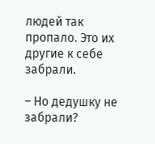людей так пропало. Это их другие к себе забрали.

– Но дедушку не забрали?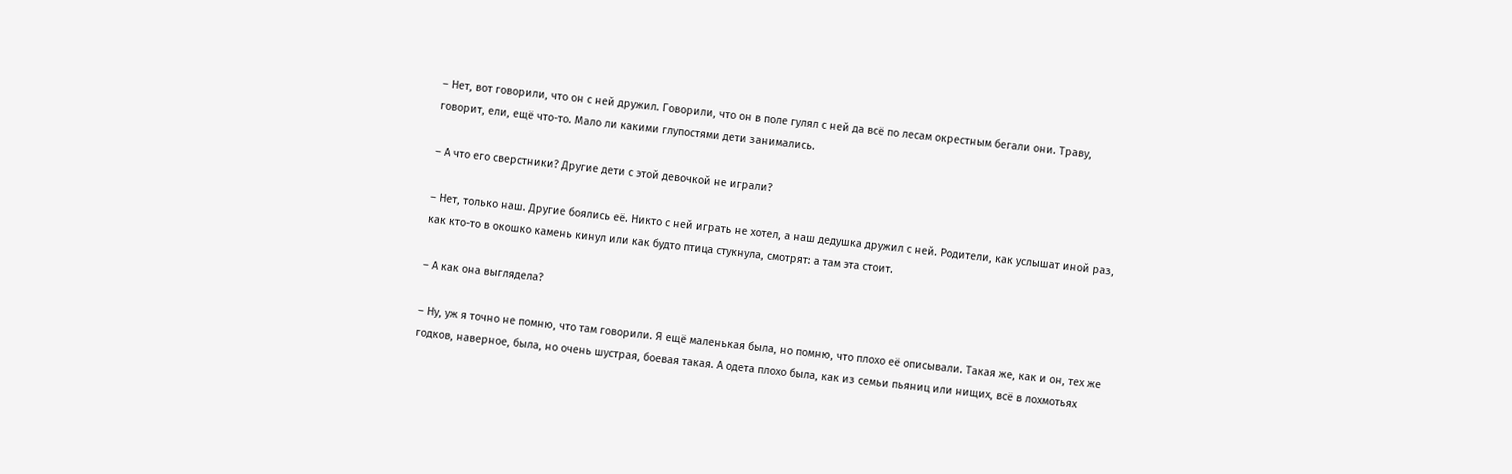– Нет, вот говорили, что он с ней дружил. Говорили, что он в поле гулял с ней да всё по лесам окрестным бегали они. Траву, говорит, ели, ещё что-то. Мало ли какими глупостями дети занимались.

– А что его сверстники? Другие дети с этой девочкой не играли?

– Нет, только наш. Другие боялись её. Никто с ней играть не хотел, а наш дедушка дружил с ней. Родители, как услышат иной раз, как кто-то в окошко камень кинул или как будто птица стукнула, смотрят: а там эта стоит.

– А как она выглядела?

– Ну, уж я точно не помню, что там говорили. Я ещё маленькая была, но помню, что плохо её описывали. Такая же, как и он, тех же годков, наверное, была, но очень шустрая, боевая такая. А одета плохо была, как из семьи пьяниц или нищих, всё в лохмотьях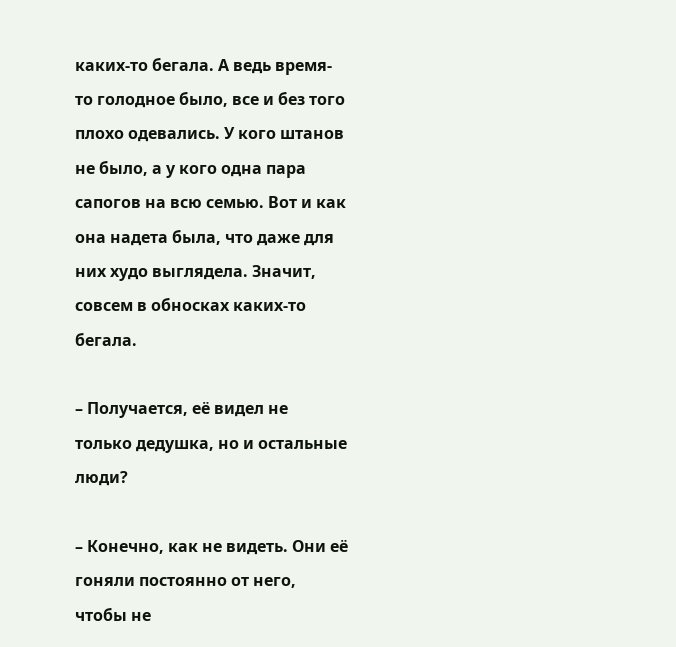каких-то бегала. А ведь время-то голодное было, все и без того плохо одевались. У кого штанов не было, а у кого одна пара сапогов на всю семью. Вот и как она надета была, что даже для них худо выглядела. Значит, совсем в обносках каких-то бегала.

– Получается, её видел не только дедушка, но и остальные люди?

– Конечно, как не видеть. Они её гоняли постоянно от него, чтобы не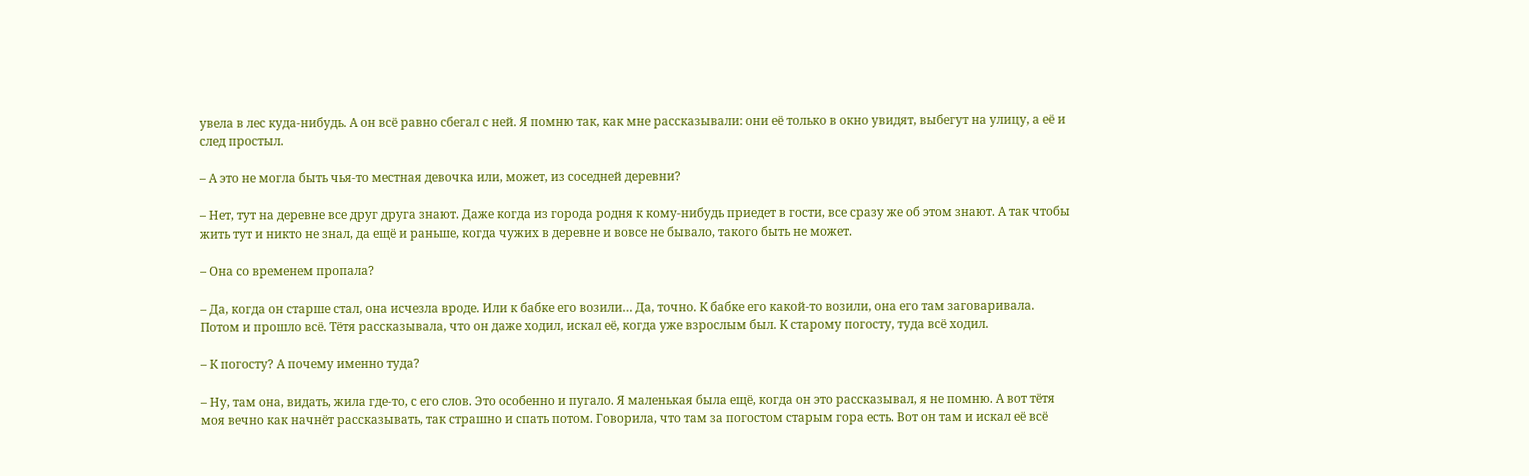увела в лес куда-нибудь. А он всё равно сбегал с ней. Я помню так, как мне рассказывали: они её только в окно увидят, выбегут на улицу, а её и след простыл.

– А это не могла быть чья-то местная девочка или, может, из соседней деревни?

– Нет, тут на деревне все друг друга знают. Даже когда из города родня к кому-нибудь приедет в гости, все сразу же об этом знают. А так чтобы жить тут и никто не знал, да ещё и раньше, когда чужих в деревне и вовсе не бывало, такого быть не может.

– Она со временем пропала?

– Да, когда он старше стал, она исчезла вроде. Или к бабке его возили… Да, точно. К бабке его какой-то возили, она его там заговаривала. Потом и прошло всё. Тётя рассказывала, что он даже ходил, искал её, когда уже взрослым был. К старому погосту, туда всё ходил.

– К погосту? А почему именно туда?

– Ну, там она, видать, жила где-то, с его слов. Это особенно и пугало. Я маленькая была ещё, когда он это рассказывал, я не помню. А вот тётя моя вечно как начнёт рассказывать, так страшно и спать потом. Говорила, что там за погостом старым гора есть. Вот он там и искал её всё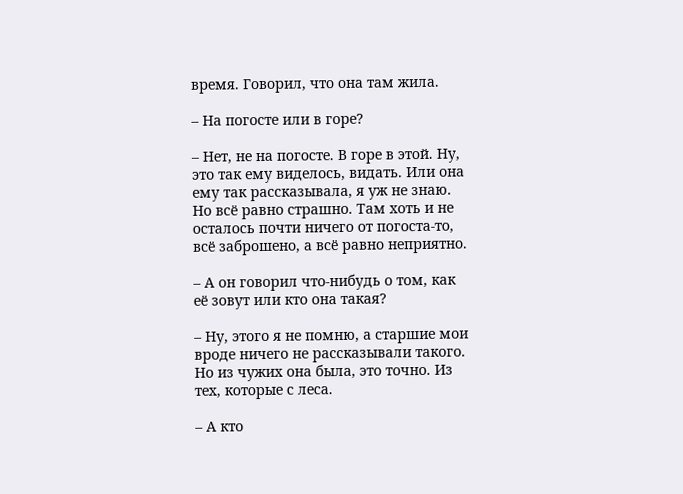время. Говорил, что она там жила.

– На погосте или в горе?

– Нет, не на погосте. В горе в этой. Ну, это так ему виделось, видать. Или она ему так рассказывала, я уж не знаю. Но всё равно страшно. Там хоть и не осталось почти ничего от погоста-то, всё заброшено, а всё равно неприятно.

– А он говорил что-нибудь о том, как её зовут или кто она такая?

– Ну, этого я не помню, а старшие мои вроде ничего не рассказывали такого. Но из чужих она была, это точно. Из тех, которые с леса.

– А кто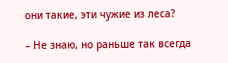они такие, эти чужие из леса?

– Не знаю, но раньше так всегда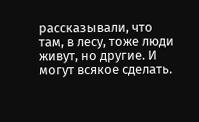рассказывали, что там, в лесу, тоже люди живут, но другие. И могут всякое сделать.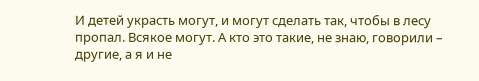И детей украсть могут, и могут сделать так, чтобы в лесу пропал. Всякое могут. А кто это такие, не знаю, говорили – другие, а я и не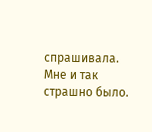спрашивала. Мне и так страшно было.